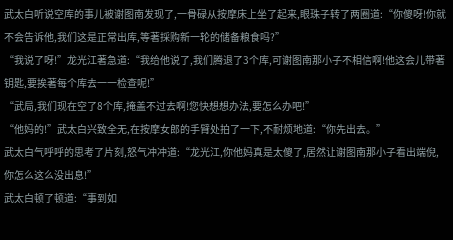武太白听说空库的事儿被谢图南发现了,一骨碌从按摩床上坐了起来,眼珠子转了两圈道:“你傻呀!你就不会告诉他,我们这是正常出库,等著採购新一轮的储备粮食吗?”
“我说了呀!”龙光江著急道:“我给他说了,我们腾退了3个库,可谢图南那小子不相信啊!他这会儿带著钥匙,要挨著每个库去一一检查呢!”
“武局,我们现在空了8个库,掩盖不过去啊!您快想想办法,要怎么办吧!”
“他妈的!”武太白兴致全无,在按摩女郎的手臂处拍了一下,不耐烦地道:“你先出去。”
武太白气呼呼的思考了片刻,怒气冲冲道:“龙光江,你他妈真是太傻了,居然让谢图南那小子看出端倪,你怎么这么没出息!”
武太白顿了顿道:“事到如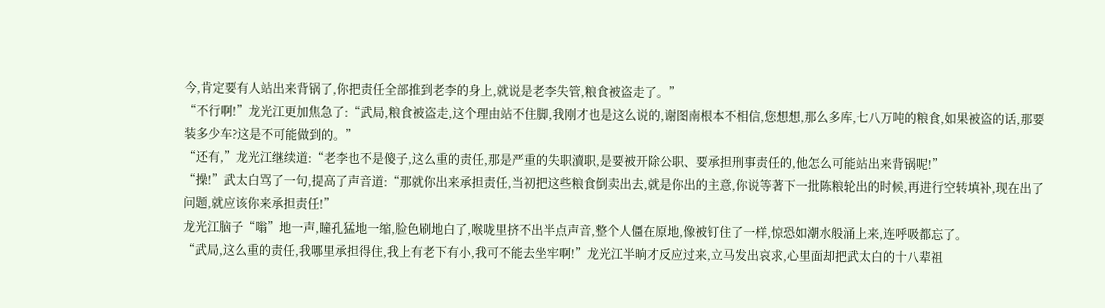今,肯定要有人站出来背锅了,你把责任全部推到老李的身上,就说是老李失管,粮食被盗走了。”
“不行啊!”龙光江更加焦急了:“武局,粮食被盗走,这个理由站不住脚,我刚才也是这么说的,谢图南根本不相信,您想想,那么多库,七八万吨的粮食,如果被盗的话,那要装多少车?这是不可能做到的。”
“还有,”龙光江继续道:“老李也不是傻子,这么重的责任,那是严重的失职瀆职,是要被开除公职、要承担刑事责任的,他怎么可能站出来背锅呢!”
“操!”武太白骂了一句,提高了声音道:“那就你出来承担责任,当初把这些粮食倒卖出去,就是你出的主意,你说等著下一批陈粮轮出的时候,再进行空转填补,现在出了问题,就应该你来承担责任!”
龙光江脑子“嗡”地一声,瞳孔猛地一缩,脸色刷地白了,喉咙里挤不出半点声音,整个人僵在原地,像被钉住了一样,惊恐如潮水般涌上来,连呼吸都忘了。
“武局,这么重的责任,我哪里承担得住,我上有老下有小,我可不能去坐牢啊!”龙光江半晌才反应过来,立马发出哀求,心里面却把武太白的十八辈祖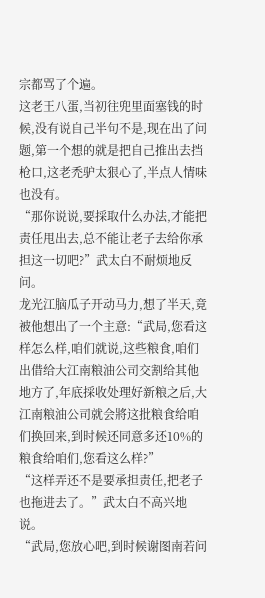宗都骂了个遍。
这老王八蛋,当初往兜里面塞钱的时候,没有说自己半句不是,现在出了问题,第一个想的就是把自己推出去挡枪口,这老禿驴太狠心了,半点人情味也没有。
“那你说说,要採取什么办法,才能把责任甩出去,总不能让老子去给你承担这一切吧?”武太白不耐烦地反问。
龙光江脑瓜子开动马力,想了半天,竟被他想出了一个主意:“武局,您看这样怎么样,咱们就说,这些粮食,咱们出借给大江南粮油公司交割给其他地方了,年底採收处理好新粮之后,大江南粮油公司就会將这批粮食给咱们换回来,到时候还同意多还10%的粮食给咱们,您看这么样?”
“这样弄还不是要承担责任,把老子也拖进去了。”武太白不高兴地说。
“武局,您放心吧,到时候谢图南若问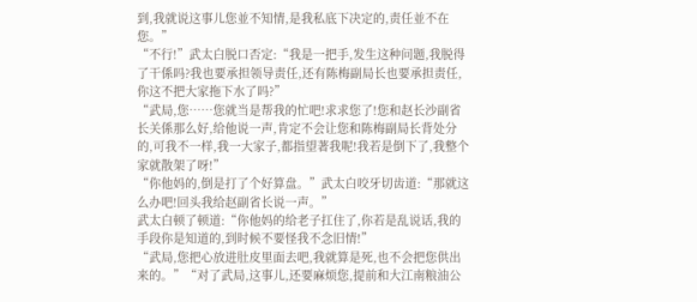到,我就说这事儿您並不知情,是我私底下决定的,责任並不在您。”
“不行!”武太白脱口否定:“我是一把手,发生这种问题,我脱得了干係吗?我也要承担领导责任,还有陈梅副局长也要承担责任,你这不把大家拖下水了吗?”
“武局,您……您就当是帮我的忙吧!求求您了!您和赵长沙副省长关係那么好,给他说一声,肯定不会让您和陈梅副局长背处分的,可我不一样,我一大家子,都指望著我呢!我若是倒下了,我整个家就散架了呀!”
“你他妈的,倒是打了个好算盘。”武太白咬牙切齿道:“那就这么办吧!回头我给赵副省长说一声。”
武太白顿了顿道:“你他妈的给老子扛住了,你若是乱说话,我的手段你是知道的,到时候不要怪我不念旧情!”
“武局,您把心放进肚皮里面去吧,我就算是死,也不会把您供出来的。”“对了武局,这事儿,还要麻烦您,提前和大江南粮油公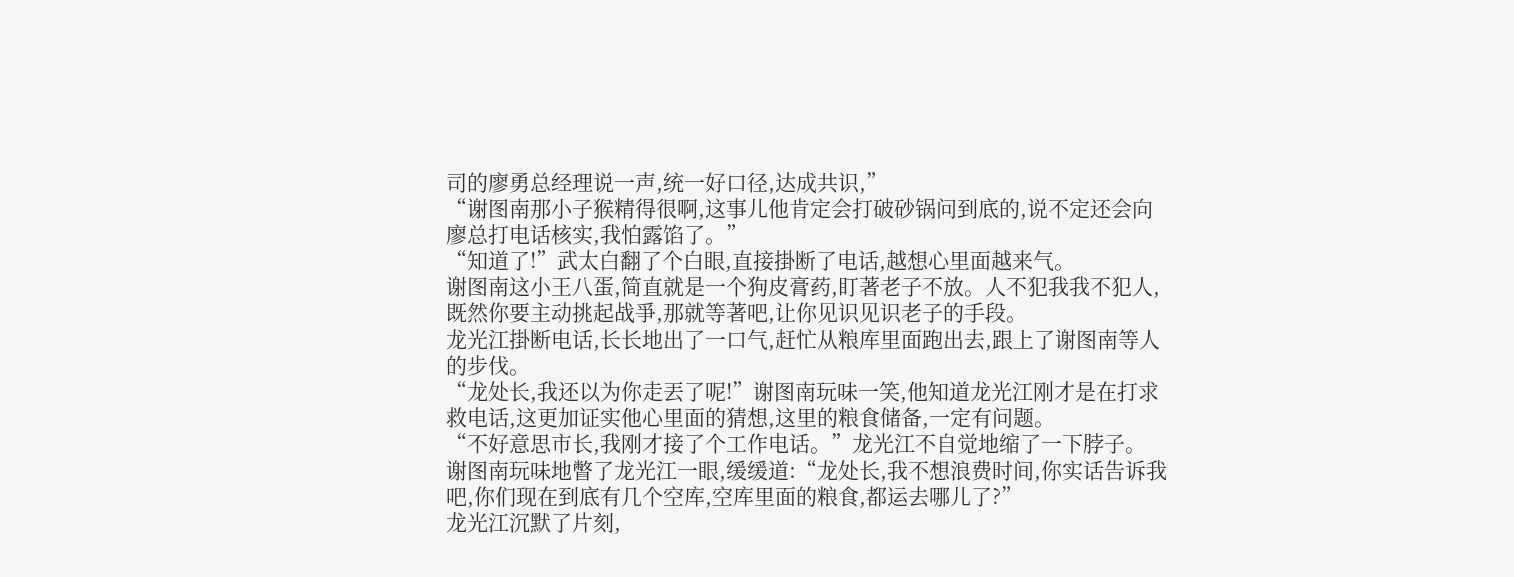司的廖勇总经理说一声,统一好口径,达成共识,”
“谢图南那小子猴精得很啊,这事儿他肯定会打破砂锅问到底的,说不定还会向廖总打电话核实,我怕露馅了。”
“知道了!”武太白翻了个白眼,直接掛断了电话,越想心里面越来气。
谢图南这小王八蛋,简直就是一个狗皮膏药,盯著老子不放。人不犯我我不犯人,既然你要主动挑起战爭,那就等著吧,让你见识见识老子的手段。
龙光江掛断电话,长长地出了一口气,赶忙从粮库里面跑出去,跟上了谢图南等人的步伐。
“龙处长,我还以为你走丟了呢!”谢图南玩味一笑,他知道龙光江刚才是在打求救电话,这更加证实他心里面的猜想,这里的粮食储备,一定有问题。
“不好意思市长,我刚才接了个工作电话。”龙光江不自觉地缩了一下脖子。
谢图南玩味地瞥了龙光江一眼,缓缓道:“龙处长,我不想浪费时间,你实话告诉我吧,你们现在到底有几个空库,空库里面的粮食,都运去哪儿了?”
龙光江沉默了片刻,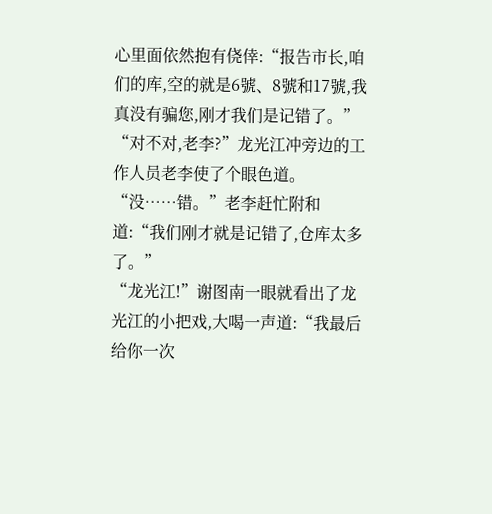心里面依然抱有侥倖:“报告市长,咱们的库,空的就是6號、8號和17號,我真没有骗您,刚才我们是记错了。”
“对不对,老李?”龙光江冲旁边的工作人员老李使了个眼色道。
“没……错。”老李赶忙附和道:“我们刚才就是记错了,仓库太多了。”
“龙光江!”谢图南一眼就看出了龙光江的小把戏,大喝一声道:“我最后给你一次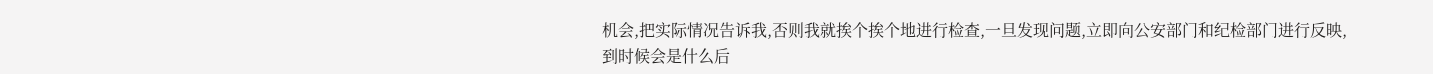机会,把实际情况告诉我,否则我就挨个挨个地进行检查,一旦发现问题,立即向公安部门和纪检部门进行反映,到时候会是什么后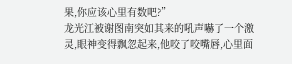果,你应该心里有数吧?”
龙光江被谢图南突如其来的吼声嚇了一个激灵,眼神变得飘忽起来,他咬了咬嘴唇,心里面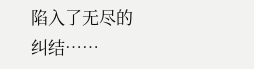陷入了无尽的纠结……